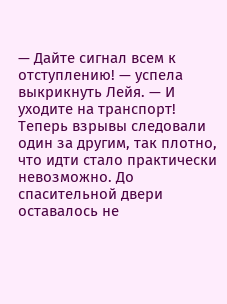— Дайте сигнал всем к отступлению! — успела выкрикнуть Лейя. — И уходите на транспорт!
Теперь взрывы следовали один за другим, так плотно, что идти стало практически невозможно. До спасительной двери оставалось не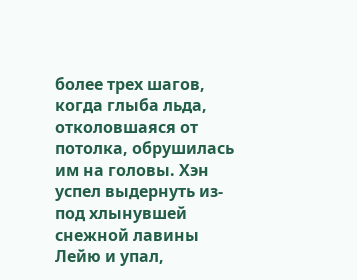более трех шагов, когда глыба льда, отколовшаяся от потолка, обрушилась им на головы. Хэн успел выдернуть из-под хлынувшей снежной лавины Лейю и упал,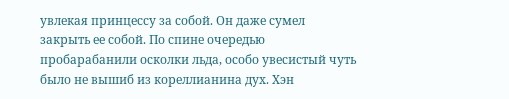увлекая принцессу за собой. Он даже сумел закрыть ее собой. По спине очередью пробарабанили осколки льда, особо увесистый чуть было не вышиб из кореллианина дух. Хэн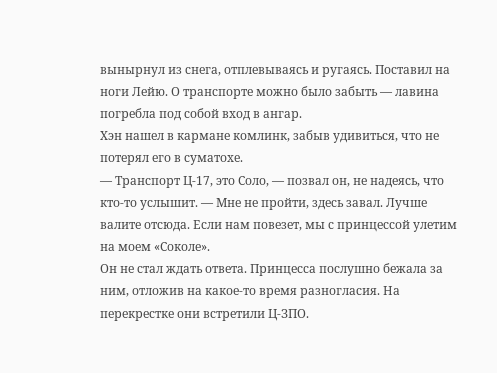вынырнул из снега, отплевываясь и ругаясь. Поставил на ноги Лейю. О транспорте можно было забыть — лавина погребла под собой вход в ангар.
Хэн нашел в кармане комлинк, забыв удивиться, что не потерял его в суматохе.
— Транспорт Ц-17, это Соло, — позвал он, не надеясь, что кто-то услышит. — Мне не пройти, здесь завал. Лучше валите отсюда. Если нам повезет, мы с принцессой улетим на моем «Соколе».
Он не стал ждать ответа. Принцесса послушно бежала за ним, отложив на какое-то время разногласия. На перекрестке они встретили Ц-ЗПО.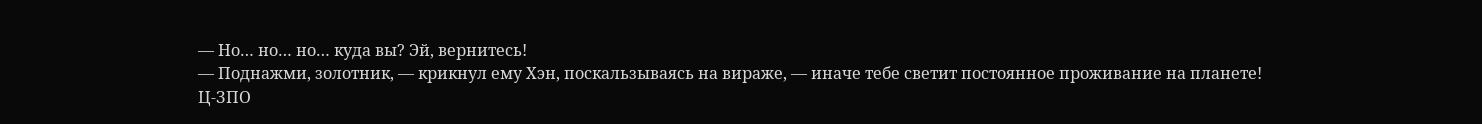— Но… но… но… куда вы? Эй, вернитесь!
— Поднажми, золотник, — крикнул ему Хэн, поскальзываясь на вираже, — иначе тебе светит постоянное проживание на планете!
Ц-ЗПО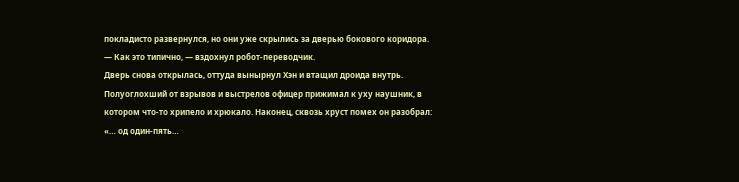покладисто развернулся, но они уже скрылись за дверью бокового коридора.
— Как это типично, — вздохнул робот-переводчик.
Дверь снова открылась, оттуда вынырнул Хэн и втащил дроида внутрь.
Полуоглохший от взрывов и выстрелов офицер прижимал к уху наушник, в котором что-то хрипело и хрюкало. Наконец, сквозь хруст помех он разобрал: «… од один-пять…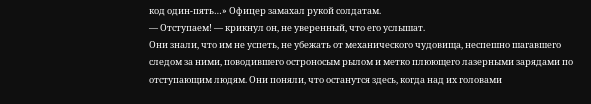код один-пять…» Офицер замахал рукой солдатам.
— Отступаем! — крикнул он, не уверенный, что его услышат.
Они знали, что им не успеть, не убежать от механического чудовища, неспешно шагавшего следом за ними, поводившего остроносым рылом и метко плюющего лазерными зарядами по отступающим людям. Они поняли, что останутся здесь, когда над их головами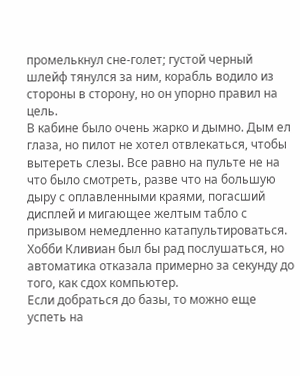промелькнул сне-голет; густой черный шлейф тянулся за ним, корабль водило из стороны в сторону, но он упорно правил на цель.
В кабине было очень жарко и дымно. Дым ел глаза, но пилот не хотел отвлекаться, чтобы вытереть слезы. Все равно на пульте не на что было смотреть, разве что на большую дыру с оплавленными краями, погасший дисплей и мигающее желтым табло с призывом немедленно катапультироваться. Хобби Кливиан был бы рад послушаться, но автоматика отказала примерно за секунду до того, как сдох компьютер.
Если добраться до базы, то можно еще успеть на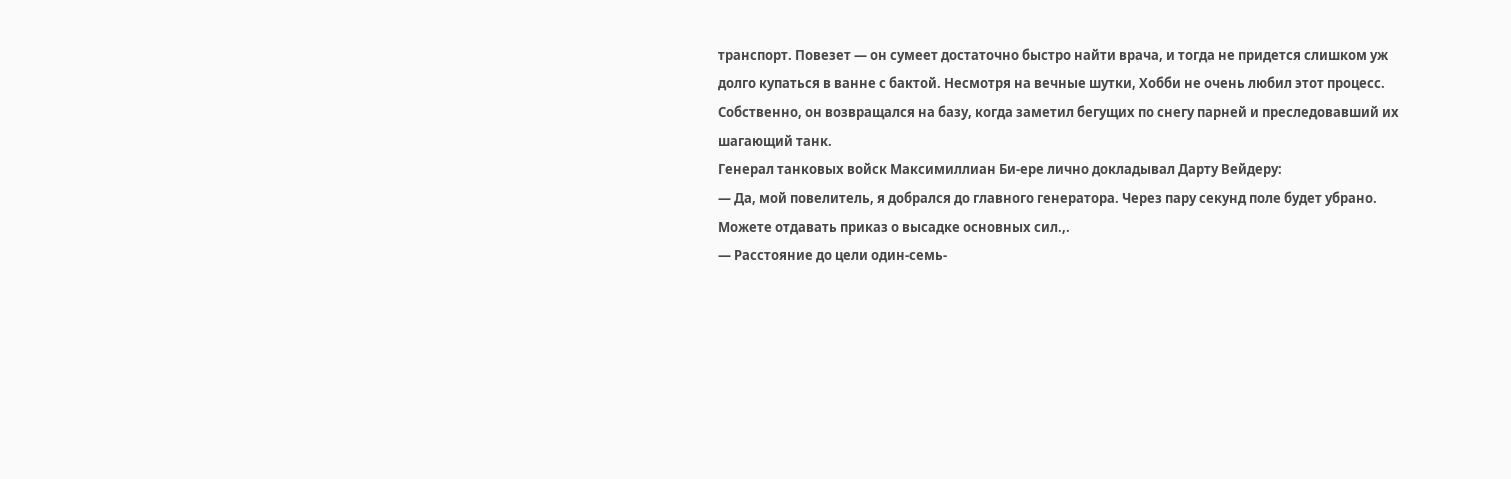транспорт. Повезет — он сумеет достаточно быстро найти врача, и тогда не придется слишком уж долго купаться в ванне с бактой. Несмотря на вечные шутки, Хобби не очень любил этот процесс. Собственно, он возвращался на базу, когда заметил бегущих по снегу парней и преследовавший их шагающий танк.
Генерал танковых войск Максимиллиан Би-ере лично докладывал Дарту Вейдеру:
— Да, мой повелитель, я добрался до главного генератора. Через пару секунд поле будет убрано. Можете отдавать приказ о высадке основных сил.,.
— Расстояние до цели один-семь-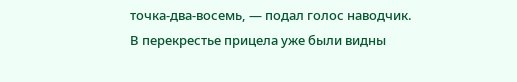точка-два-восемь, — подал голос наводчик.
В перекрестье прицела уже были видны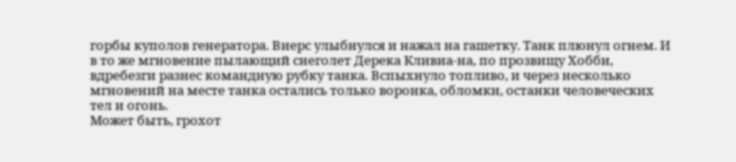горбы куполов генератора. Виерс улыбнулся и нажал на гашетку. Танк плюнул огнем. И в то же мгновение пылающий снеголет Дерека Кливиа-на, по прозвищу Хобби, вдребезги разнес командную рубку танка. Вспыхнуло топливо, и через несколько мгновений на месте танка остались только воронка, обломки, останки человеческих тел и огонь.
Может быть, грохот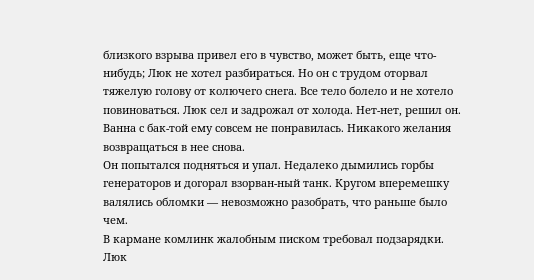близкого взрыва привел его в чувство, может быть, еще что-нибудь; Люк не хотел разбираться. Но он с трудом оторвал тяжелую голову от колючего снега. Все тело болело и не хотело повиноваться. Люк сел и задрожал от холода. Нет-нет, решил он. Ванна с бак-той ему совсем не понравилась. Никакого желания возвращаться в нее снова.
Он попытался подняться и упал. Недалеко дымились горбы генераторов и догорал взорван-ный танк. Кругом вперемешку валялись обломки — невозможно разобрать, что раньше было чем.
В кармане комлинк жалобным писком требовал подзарядки.
Люк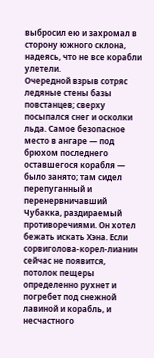выбросил ею и захромал в сторону южного склона, надеясь, что не все корабли улетели.
Очередной взрыв сотряс ледяные стены базы повстанцев; сверху посыпался снег и осколки льда. Самое безопасное место в ангаре — под брюхом последнего оставшегося корабля — было занято; там сидел перепуганный и перенервничавший Чубакка, раздираемый противоречиями. Он хотел бежать искать Хэна. Если сорвиголова-корел-лианин сейчас не появится, потолок пещеры определенно рухнет и погребет под снежной лавиной и корабль, и несчастного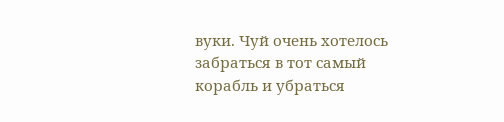вуки. Чуй очень хотелось забраться в тот самый корабль и убраться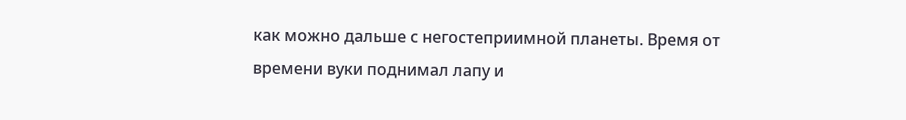как можно дальше с негостеприимной планеты. Время от времени вуки поднимал лапу и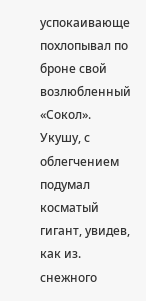успокаивающе похлопывал по броне свой возлюбленный «Сокол». Укушу, с облегчением подумал косматый гигант, увидев, как из. снежного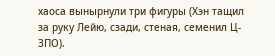хаоса вынырнули три фигуры (Хэн тащил за руку Лейю, сзади, стеная, семенил Ц-ЗПО).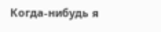Когда-нибудь я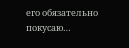его обязательно покусаю…